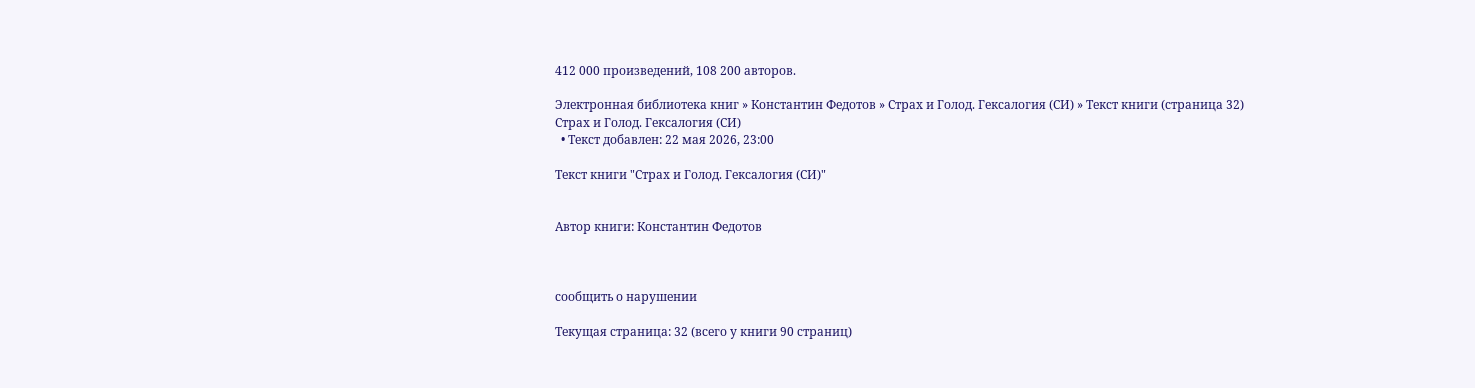412 000 произведений, 108 200 авторов.

Электронная библиотека книг » Константин Федотов » Страх и Голод. Гексалогия (СИ) » Текст книги (страница 32)
Страх и Голод. Гексалогия (СИ)
  • Текст добавлен: 22 мая 2026, 23:00

Текст книги "Страх и Голод. Гексалогия (СИ)"


Автор книги: Константин Федотов



сообщить о нарушении

Текущая страница: 32 (всего у книги 90 страниц)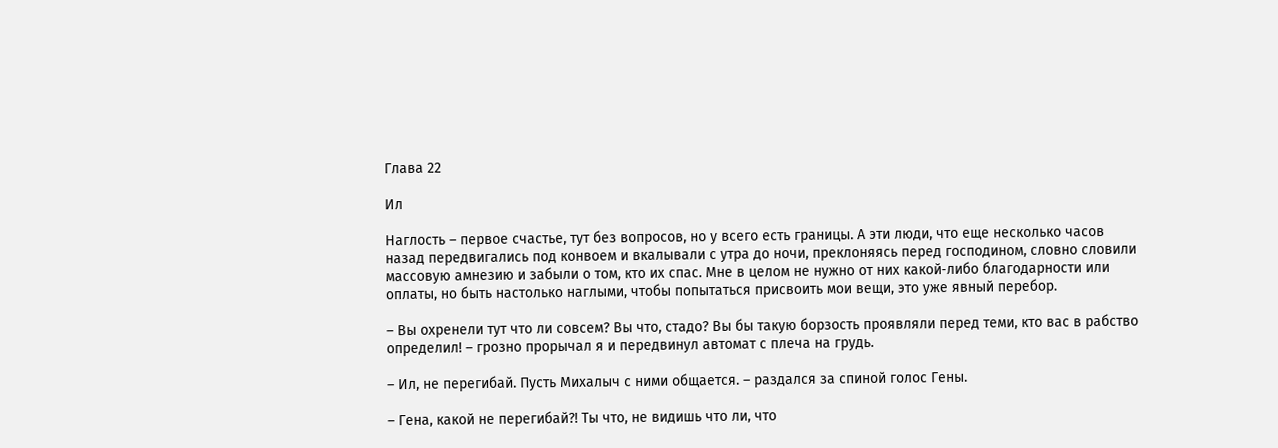Глава 22

Ил

Наглость – первое счастье, тут без вопросов, но у всего есть границы. А эти люди, что еще несколько часов назад передвигались под конвоем и вкалывали с утра до ночи, преклоняясь перед господином, словно словили массовую амнезию и забыли о том, кто их спас. Мне в целом не нужно от них какой‑либо благодарности или оплаты, но быть настолько наглыми, чтобы попытаться присвоить мои вещи, это уже явный перебор.

– Вы охренели тут что ли совсем? Вы что, стадо? Вы бы такую борзость проявляли перед теми, кто вас в рабство определил! – грозно прорычал я и передвинул автомат с плеча на грудь.

– Ил, не перегибай. Пусть Михалыч с ними общается. – раздался за спиной голос Гены.

– Гена, какой не перегибай?! Ты что, не видишь что ли, что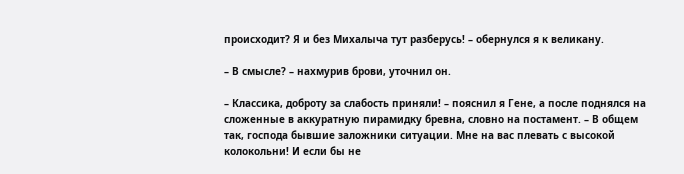происходит? Я и без Михалыча тут разберусь! – обернулся я к великану.

– В смысле? – нахмурив брови, уточнил он.

– Классика, доброту за слабость приняли! – пояснил я Гене, а после поднялся на сложенные в аккуратную пирамидку бревна, словно на постамент. – В общем так, господа бывшие заложники ситуации. Мне на вас плевать с высокой колокольни! И если бы не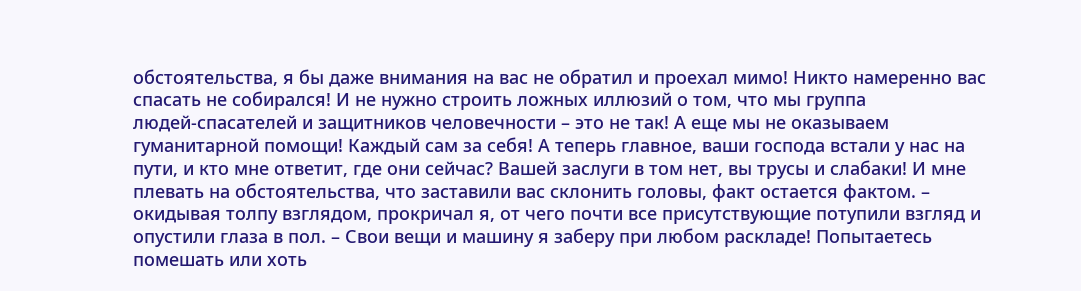обстоятельства, я бы даже внимания на вас не обратил и проехал мимо! Никто намеренно вас спасать не собирался! И не нужно строить ложных иллюзий о том, что мы группа людей‑спасателей и защитников человечности – это не так! А еще мы не оказываем гуманитарной помощи! Каждый сам за себя! А теперь главное, ваши господа встали у нас на пути, и кто мне ответит, где они сейчас? Вашей заслуги в том нет, вы трусы и слабаки! И мне плевать на обстоятельства, что заставили вас склонить головы, факт остается фактом. – окидывая толпу взглядом, прокричал я, от чего почти все присутствующие потупили взгляд и опустили глаза в пол. – Свои вещи и машину я заберу при любом раскладе! Попытаетесь помешать или хоть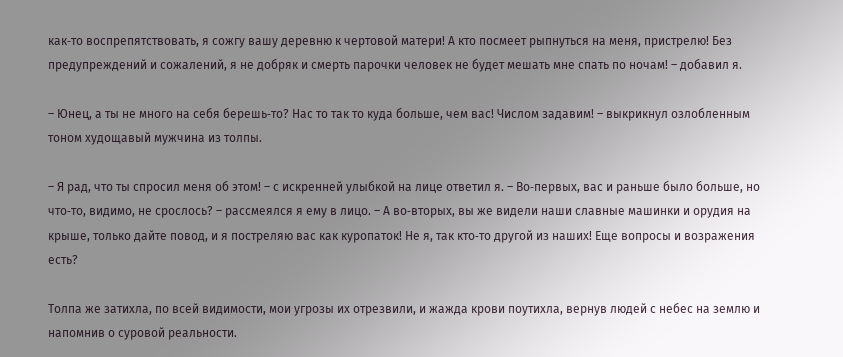как‑то воспрепятствовать, я сожгу вашу деревню к чертовой матери! А кто посмеет рыпнуться на меня, пристрелю! Без предупреждений и сожалений, я не добряк и смерть парочки человек не будет мешать мне спать по ночам! – добавил я.

– Юнец, а ты не много на себя берешь‑то? Нас то так то куда больше, чем вас! Числом задавим! – выкрикнул озлобленным тоном худощавый мужчина из толпы.

– Я рад, что ты спросил меня об этом! – с искренней улыбкой на лице ответил я. – Во‑первых, вас и раньше было больше, но что‑то, видимо, не срослось? – рассмеялся я ему в лицо. – А во‑вторых, вы же видели наши славные машинки и орудия на крыше, только дайте повод, и я постреляю вас как куропаток! Не я, так кто‑то другой из наших! Еще вопросы и возражения есть?

Толпа же затихла, по всей видимости, мои угрозы их отрезвили, и жажда крови поутихла, вернув людей с небес на землю и напомнив о суровой реальности.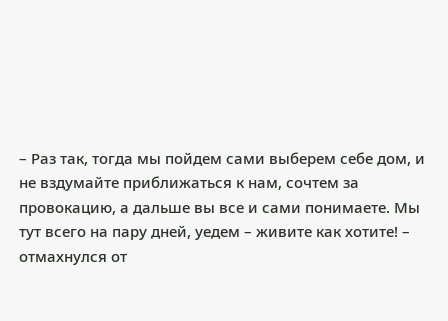– Раз так, тогда мы пойдем сами выберем себе дом, и не вздумайте приближаться к нам, сочтем за провокацию, а дальше вы все и сами понимаете. Мы тут всего на пару дней, уедем – живите как хотите! – отмахнулся от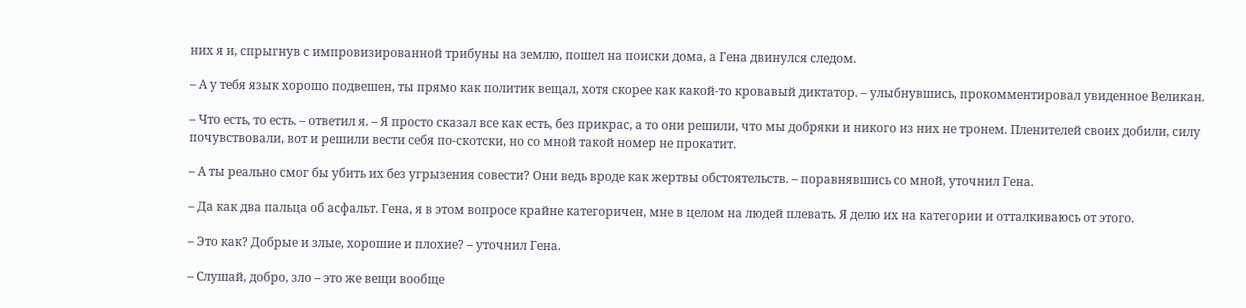них я и, спрыгнув с импровизированной трибуны на землю, пошел на поиски дома, а Гена двинулся следом.

– А у тебя язык хорошо подвешен, ты прямо как политик вещал, хотя скорее как какой‑то кровавый диктатор. – улыбнувшись, прокомментировал увиденное Великан.

– Что есть, то есть. – ответил я. – Я просто сказал все как есть, без прикрас, а то они решили, что мы добряки и никого из них не тронем. Пленителей своих добили, силу почувствовали, вот и решили вести себя по‑скотски, но со мной такой номер не прокатит.

– А ты реально смог бы убить их без угрызения совести? Они ведь вроде как жертвы обстоятельств. – поравнявшись со мной, уточнил Гена.

– Да как два пальца об асфальт. Гена, я в этом вопросе крайне категоричен, мне в целом на людей плевать. Я делю их на категории и отталкиваюсь от этого.

– Это как? Добрые и злые, хорошие и плохие? – уточнил Гена.

– Слушай, добро, зло – это же вещи вообще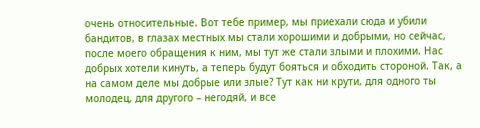очень относительные. Вот тебе пример, мы приехали сюда и убили бандитов, в глазах местных мы стали хорошими и добрыми, но сейчас, после моего обращения к ним, мы тут же стали злыми и плохими. Нас добрых хотели кинуть, а теперь будут бояться и обходить стороной. Так, а на самом деле мы добрые или злые? Тут как ни крути, для одного ты молодец, для другого – негодяй, и все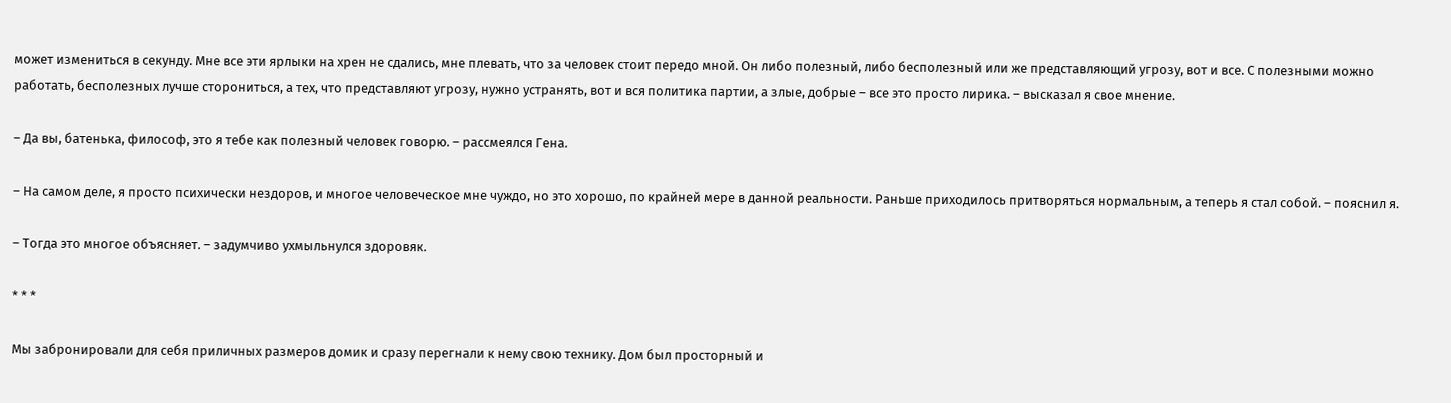может измениться в секунду. Мне все эти ярлыки на хрен не сдались, мне плевать, что за человек стоит передо мной. Он либо полезный, либо бесполезный или же представляющий угрозу, вот и все. С полезными можно работать, бесполезных лучше сторониться, а тех, что представляют угрозу, нужно устранять, вот и вся политика партии, а злые, добрые – все это просто лирика. – высказал я свое мнение.

– Да вы, батенька, философ, это я тебе как полезный человек говорю. – рассмеялся Гена.

– На самом деле, я просто психически нездоров, и многое человеческое мне чуждо, но это хорошо, по крайней мере в данной реальности. Раньше приходилось притворяться нормальным, а теперь я стал собой. – пояснил я.

– Тогда это многое объясняет. – задумчиво ухмыльнулся здоровяк.

* * *

Мы забронировали для себя приличных размеров домик и сразу перегнали к нему свою технику. Дом был просторный и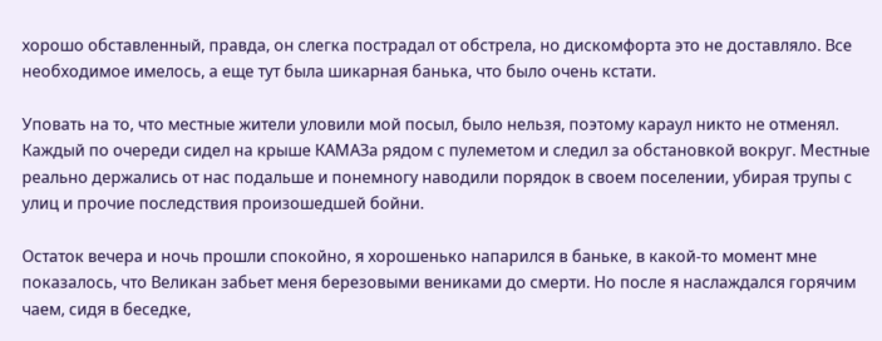хорошо обставленный, правда, он слегка пострадал от обстрела, но дискомфорта это не доставляло. Все необходимое имелось, а еще тут была шикарная банька, что было очень кстати.

Уповать на то, что местные жители уловили мой посыл, было нельзя, поэтому караул никто не отменял. Каждый по очереди сидел на крыше КАМАЗа рядом с пулеметом и следил за обстановкой вокруг. Местные реально держались от нас подальше и понемногу наводили порядок в своем поселении, убирая трупы с улиц и прочие последствия произошедшей бойни.

Остаток вечера и ночь прошли спокойно, я хорошенько напарился в баньке, в какой‑то момент мне показалось, что Великан забьет меня березовыми вениками до смерти. Но после я наслаждался горячим чаем, сидя в беседке,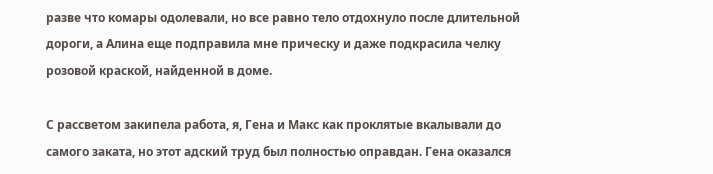разве что комары одолевали, но все равно тело отдохнуло после длительной дороги, а Алина еще подправила мне прическу и даже подкрасила челку розовой краской, найденной в доме.

С рассветом закипела работа, я, Гена и Макс как проклятые вкалывали до самого заката, но этот адский труд был полностью оправдан. Гена оказался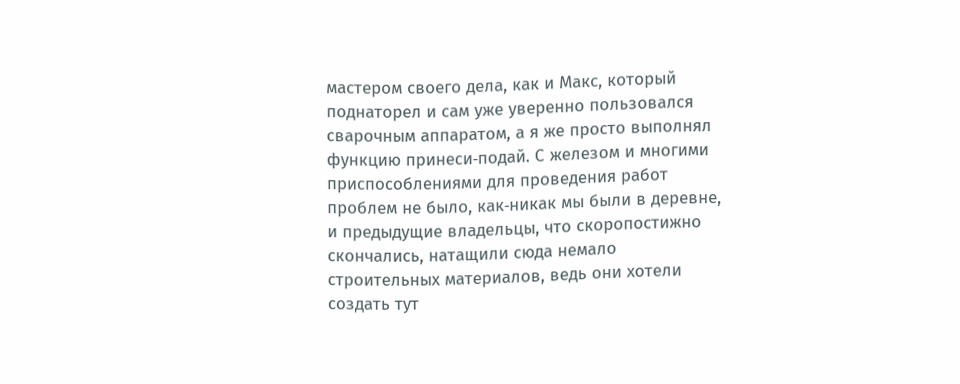мастером своего дела, как и Макс, который поднаторел и сам уже уверенно пользовался сварочным аппаратом, а я же просто выполнял функцию принеси‑подай. С железом и многими приспособлениями для проведения работ проблем не было, как‑никак мы были в деревне, и предыдущие владельцы, что скоропостижно скончались, натащили сюда немало строительных материалов, ведь они хотели создать тут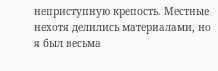неприступную крепость. Местные нехотя делились материалами, но я был весьма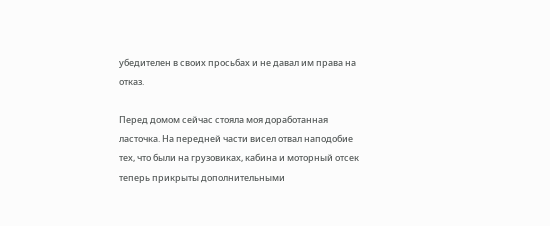убедителен в своих просьбах и не давал им права на отказ.

Перед домом сейчас стояла моя доработанная ласточка. На передней части висел отвал наподобие тех, что были на грузовиках, кабина и моторный отсек теперь прикрыты дополнительными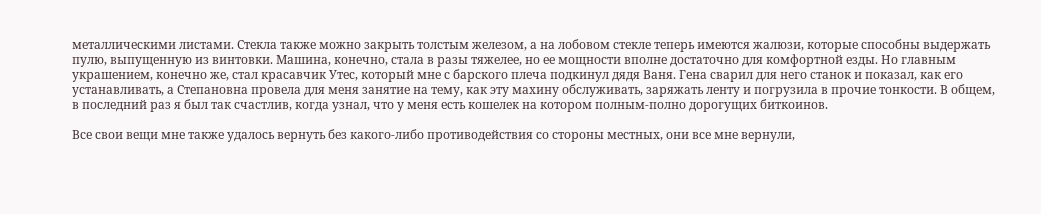металлическими листами. Стекла также можно закрыть толстым железом, а на лобовом стекле теперь имеются жалюзи, которые способны выдержать пулю, выпущенную из винтовки. Машина, конечно, стала в разы тяжелее, но ее мощности вполне достаточно для комфортной езды. Но главным украшением, конечно же, стал красавчик Утес, который мне с барского плеча подкинул дядя Ваня. Гена сварил для него станок и показал, как его устанавливать, а Степановна провела для меня занятие на тему, как эту махину обслуживать, заряжать ленту и погрузила в прочие тонкости. В общем, в последний раз я был так счастлив, когда узнал, что у меня есть кошелек на котором полным‑полно дорогущих биткоинов.

Все свои вещи мне также удалось вернуть без какого‑либо противодействия со стороны местных, они все мне вернули,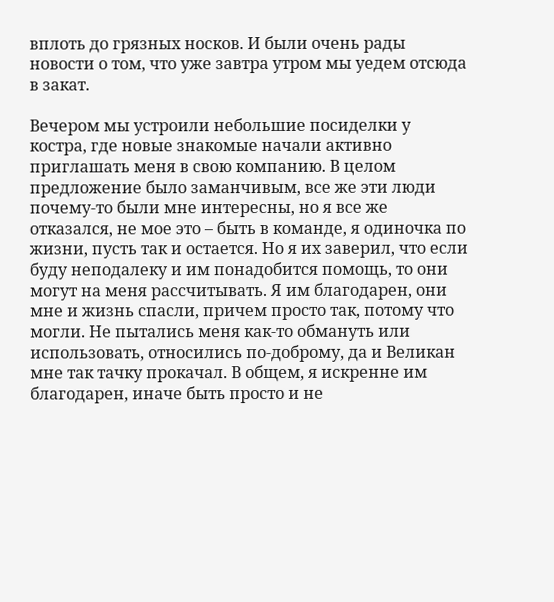вплоть до грязных носков. И были очень рады новости о том, что уже завтра утром мы уедем отсюда в закат.

Вечером мы устроили небольшие посиделки у костра, где новые знакомые начали активно приглашать меня в свою компанию. В целом предложение было заманчивым, все же эти люди почему‑то были мне интересны, но я все же отказался, не мое это – быть в команде, я одиночка по жизни, пусть так и остается. Но я их заверил, что если буду неподалеку и им понадобится помощь, то они могут на меня рассчитывать. Я им благодарен, они мне и жизнь спасли, причем просто так, потому что могли. Не пытались меня как‑то обмануть или использовать, относились по‑доброму, да и Великан мне так тачку прокачал. В общем, я искренне им благодарен, иначе быть просто и не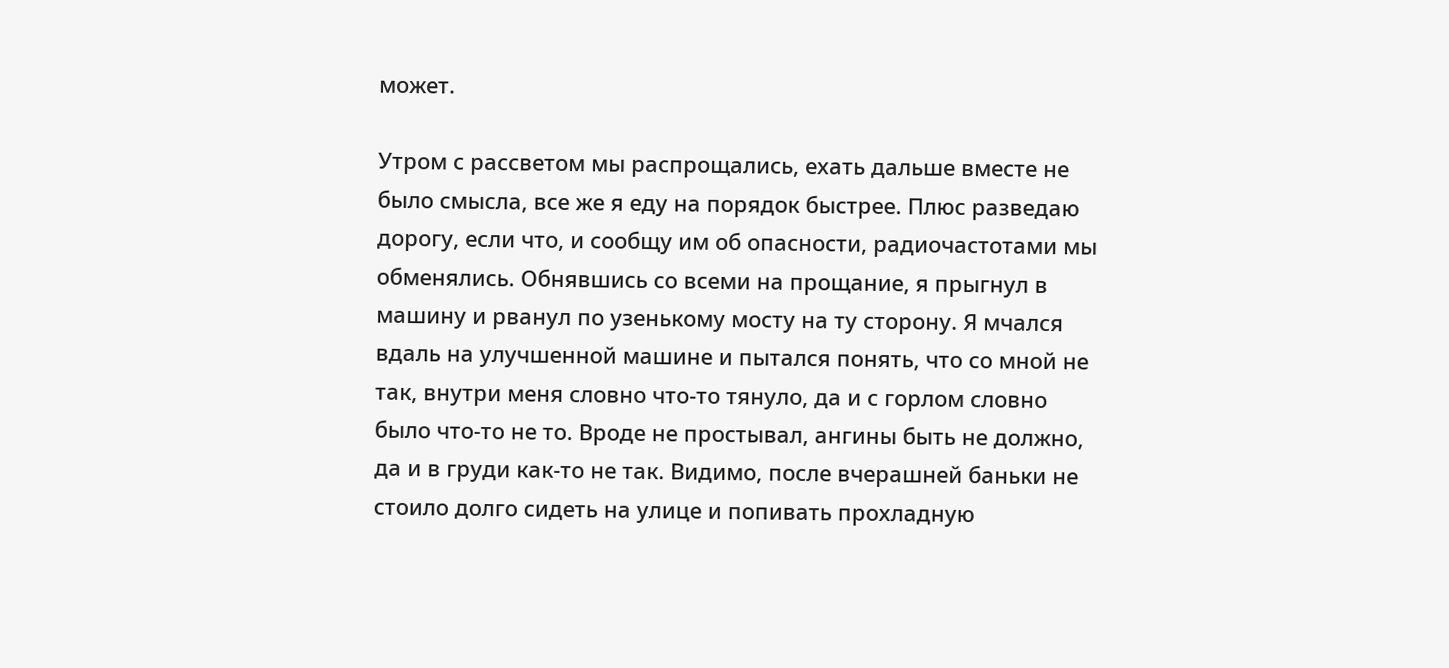может.

Утром с рассветом мы распрощались, ехать дальше вместе не было смысла, все же я еду на порядок быстрее. Плюс разведаю дорогу, если что, и сообщу им об опасности, радиочастотами мы обменялись. Обнявшись со всеми на прощание, я прыгнул в машину и рванул по узенькому мосту на ту сторону. Я мчался вдаль на улучшенной машине и пытался понять, что со мной не так, внутри меня словно что‑то тянуло, да и с горлом словно было что‑то не то. Вроде не простывал, ангины быть не должно, да и в груди как‑то не так. Видимо, после вчерашней баньки не стоило долго сидеть на улице и попивать прохладную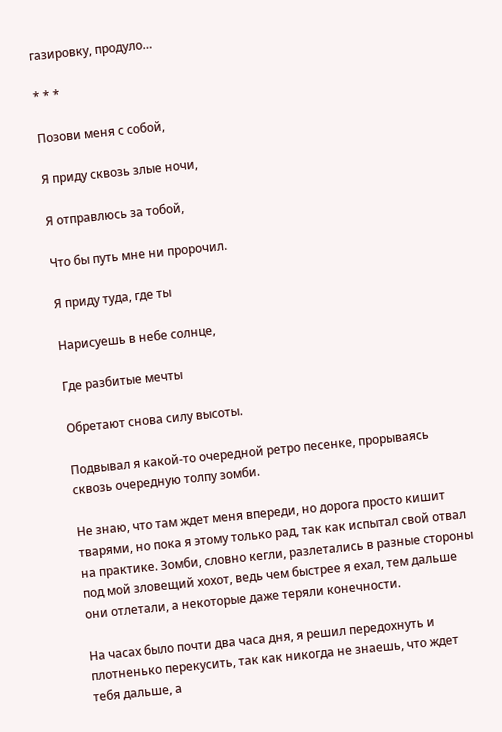газировку, продуло…

* * *

Позови меня с собой,

Я приду сквозь злые ночи,

Я отправлюсь за тобой,

Что бы путь мне ни пророчил.

Я приду туда, где ты

Нарисуешь в небе солнце,

Где разбитые мечты

Обретают снова силу высоты.

Подвывал я какой‑то очередной ретро песенке, прорываясь сквозь очередную толпу зомби.

Не знаю, что там ждет меня впереди, но дорога просто кишит тварями, но пока я этому только рад, так как испытал свой отвал на практике. Зомби, словно кегли, разлетались в разные стороны под мой зловещий хохот, ведь чем быстрее я ехал, тем дальше они отлетали, а некоторые даже теряли конечности.

На часах было почти два часа дня, я решил передохнуть и плотненько перекусить, так как никогда не знаешь, что ждет тебя дальше, а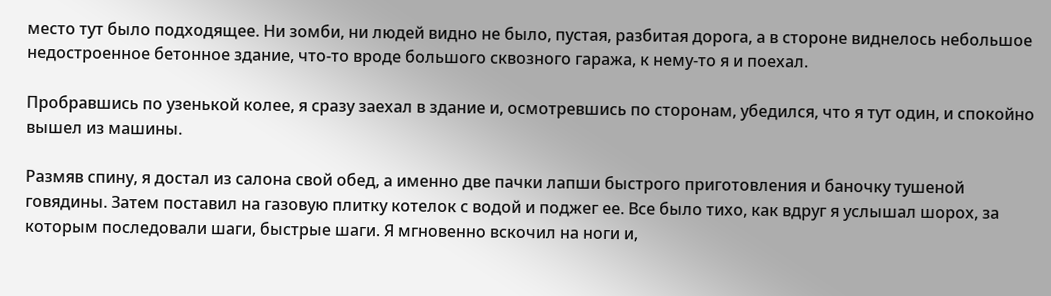место тут было подходящее. Ни зомби, ни людей видно не было, пустая, разбитая дорога, а в стороне виднелось небольшое недостроенное бетонное здание, что‑то вроде большого сквозного гаража, к нему‑то я и поехал.

Пробравшись по узенькой колее, я сразу заехал в здание и, осмотревшись по сторонам, убедился, что я тут один, и спокойно вышел из машины.

Размяв спину, я достал из салона свой обед, а именно две пачки лапши быстрого приготовления и баночку тушеной говядины. Затем поставил на газовую плитку котелок с водой и поджег ее. Все было тихо, как вдруг я услышал шорох, за которым последовали шаги, быстрые шаги. Я мгновенно вскочил на ноги и,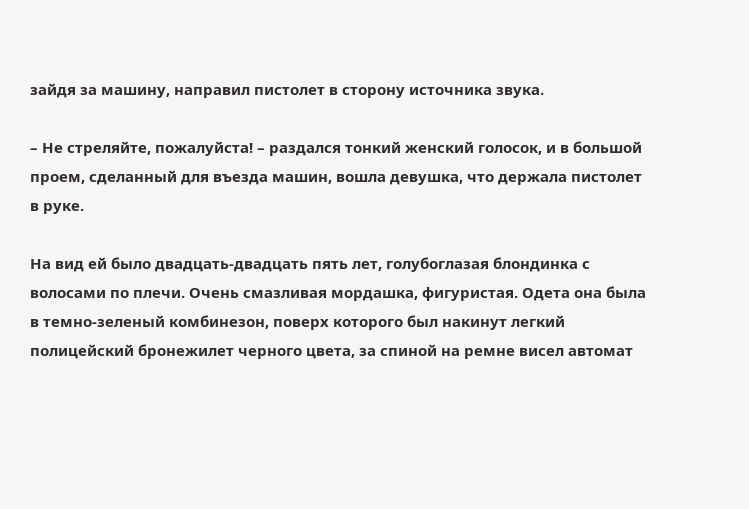зайдя за машину, направил пистолет в сторону источника звука.

– Не стреляйте, пожалуйста! – раздался тонкий женский голосок, и в большой проем, сделанный для въезда машин, вошла девушка, что держала пистолет в руке.

На вид ей было двадцать‑двадцать пять лет, голубоглазая блондинка с волосами по плечи. Очень смазливая мордашка, фигуристая. Одета она была в темно‑зеленый комбинезон, поверх которого был накинут легкий полицейский бронежилет черного цвета, за спиной на ремне висел автомат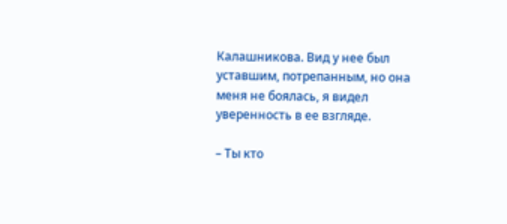Калашникова. Вид у нее был уставшим, потрепанным, но она меня не боялась, я видел уверенность в ее взгляде.

– Ты кто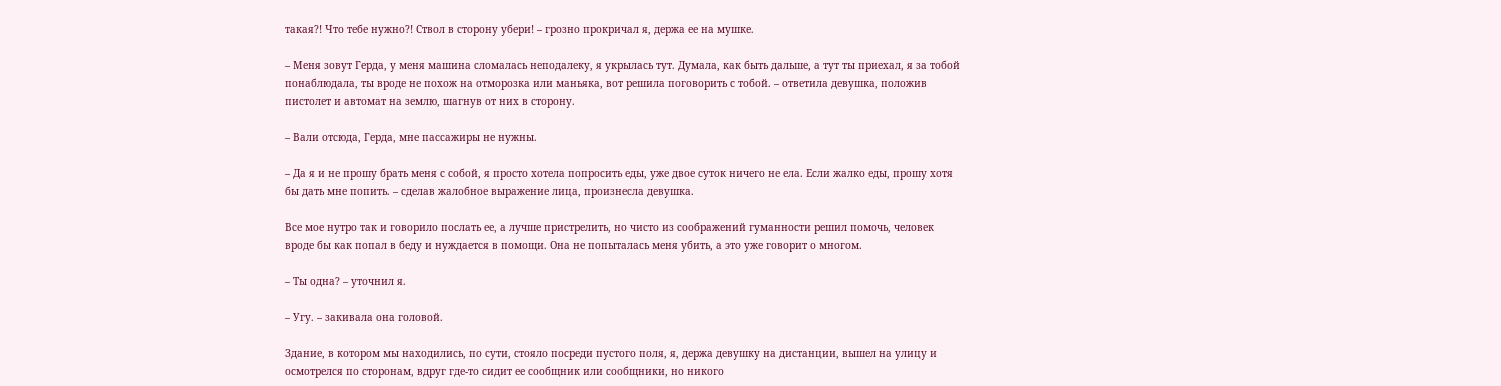такая?! Что тебе нужно?! Ствол в сторону убери! – грозно прокричал я, держа ее на мушке.

– Меня зовут Герда, у меня машина сломалась неподалеку, я укрылась тут. Думала, как быть дальше, а тут ты приехал, я за тобой понаблюдала, ты вроде не похож на отморозка или маньяка, вот решила поговорить с тобой. – ответила девушка, положив пистолет и автомат на землю, шагнув от них в сторону.

– Вали отсюда, Герда, мне пассажиры не нужны.

– Да я и не прошу брать меня с собой, я просто хотела попросить еды, уже двое суток ничего не ела. Если жалко еды, прошу хотя бы дать мне попить. – сделав жалобное выражение лица, произнесла девушка.

Все мое нутро так и говорило послать ее, а лучше пристрелить, но чисто из соображений гуманности решил помочь, человек вроде бы как попал в беду и нуждается в помощи. Она не попыталась меня убить, а это уже говорит о многом.

– Ты одна? – уточнил я.

– Угу. – закивала она головой.

Здание, в котором мы находились, по сути, стояло посреди пустого поля, я, держа девушку на дистанции, вышел на улицу и осмотрелся по сторонам, вдруг где‑то сидит ее сообщник или сообщники, но никого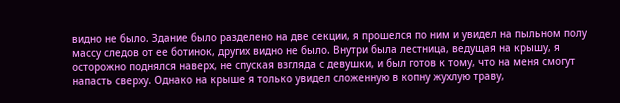видно не было. Здание было разделено на две секции, я прошелся по ним и увидел на пыльном полу массу следов от ее ботинок, других видно не было. Внутри была лестница, ведущая на крышу, я осторожно поднялся наверх, не спуская взгляда с девушки, и был готов к тому, что на меня смогут напасть сверху. Однако на крыше я только увидел сложенную в копну жухлую траву,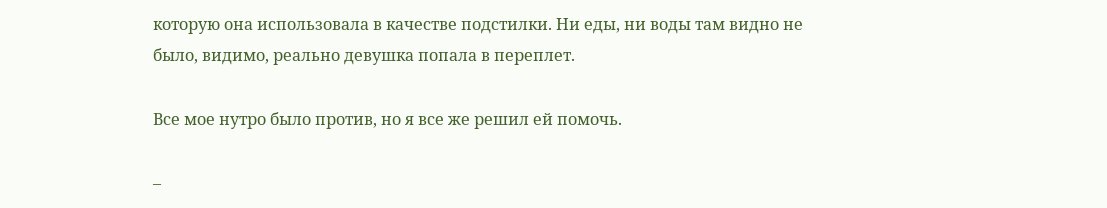которую она использовала в качестве подстилки. Ни еды, ни воды там видно не было, видимо, реально девушка попала в переплет.

Все мое нутро было против, но я все же решил ей помочь.

–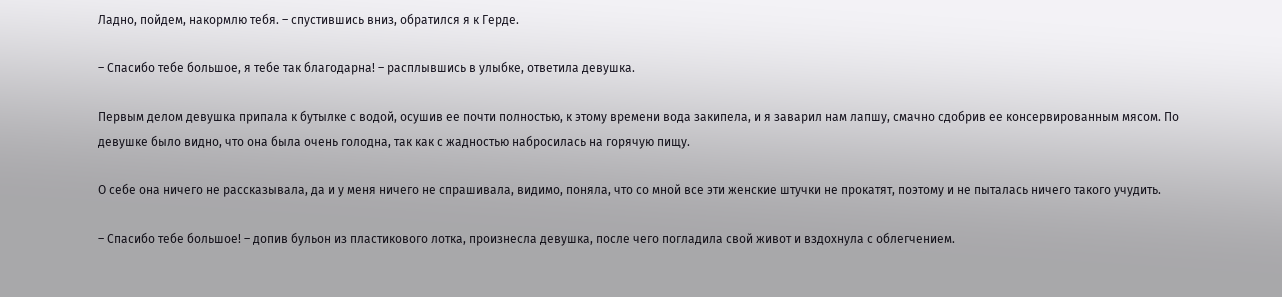Ладно, пойдем, накормлю тебя. – спустившись вниз, обратился я к Герде.

– Спасибо тебе большое, я тебе так благодарна! – расплывшись в улыбке, ответила девушка.

Первым делом девушка припала к бутылке с водой, осушив ее почти полностью, к этому времени вода закипела, и я заварил нам лапшу, смачно сдобрив ее консервированным мясом. По девушке было видно, что она была очень голодна, так как с жадностью набросилась на горячую пищу.

О себе она ничего не рассказывала, да и у меня ничего не спрашивала, видимо, поняла, что со мной все эти женские штучки не прокатят, поэтому и не пыталась ничего такого учудить.

– Спасибо тебе большое! – допив бульон из пластикового лотка, произнесла девушка, после чего погладила свой живот и вздохнула с облегчением.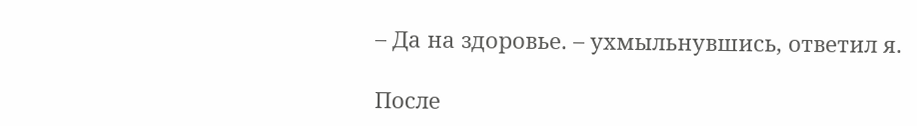– Да на здоровье. – ухмыльнувшись, ответил я.

После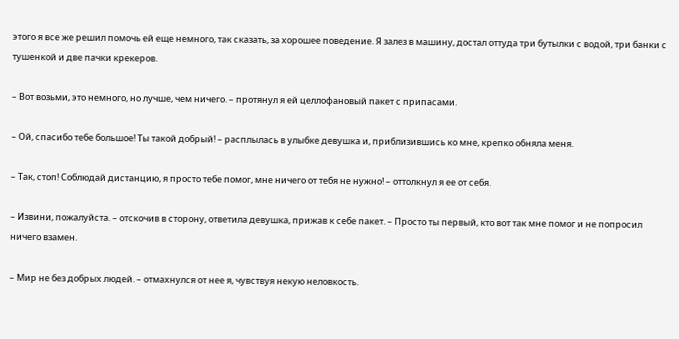этого я все же решил помочь ей еще немного, так сказать, за хорошее поведение. Я залез в машину, достал оттуда три бутылки с водой, три банки с тушенкой и две пачки крекеров.

– Вот возьми, это немного, но лучше, чем ничего. – протянул я ей целлофановый пакет с припасами.

– Ой, спасибо тебе большое! Ты такой добрый! – расплылась в улыбке девушка и, приблизившись ко мне, крепко обняла меня.

– Так, стоп! Соблюдай дистанцию, я просто тебе помог, мне ничего от тебя не нужно! – оттолкнул я ее от себя.

– Извини, пожалуйста. – отскочив в сторону, ответила девушка, прижав к себе пакет. – Просто ты первый, кто вот так мне помог и не попросил ничего взамен.

– Мир не без добрых людей. – отмахнулся от нее я, чувствуя некую неловкость.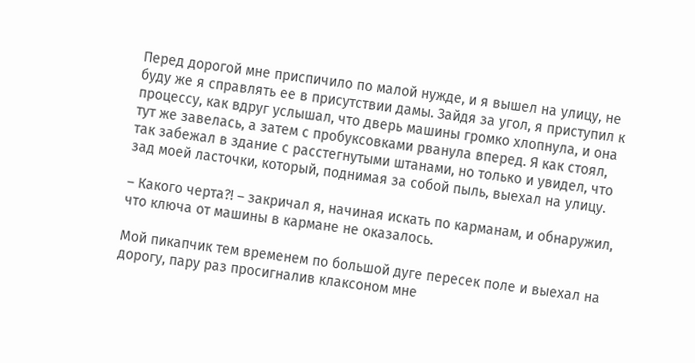Перед дорогой мне приспичило по малой нужде, и я вышел на улицу, не буду же я справлять ее в присутствии дамы. Зайдя за угол, я приступил к процессу, как вдруг услышал, что дверь машины громко хлопнула, и она тут же завелась, а затем с пробуксовками рванула вперед. Я как стоял, так забежал в здание с расстегнутыми штанами, но только и увидел, что зад моей ласточки, который, поднимая за собой пыль, выехал на улицу.

– Какого черта?! – закричал я, начиная искать по карманам, и обнаружил, что ключа от машины в кармане не оказалось.

Мой пикапчик тем временем по большой дуге пересек поле и выехал на дорогу, пару раз просигналив клаксоном мне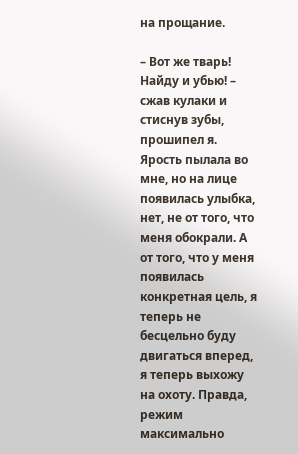на прощание.

– Вот же тварь! Найду и убью! – сжав кулаки и стиснув зубы, прошипел я. Ярость пылала во мне, но на лице появилась улыбка, нет, не от того, что меня обокрали. А от того, что у меня появилась конкретная цель, я теперь не бесцельно буду двигаться вперед, я теперь выхожу на охоту. Правда, режим максимально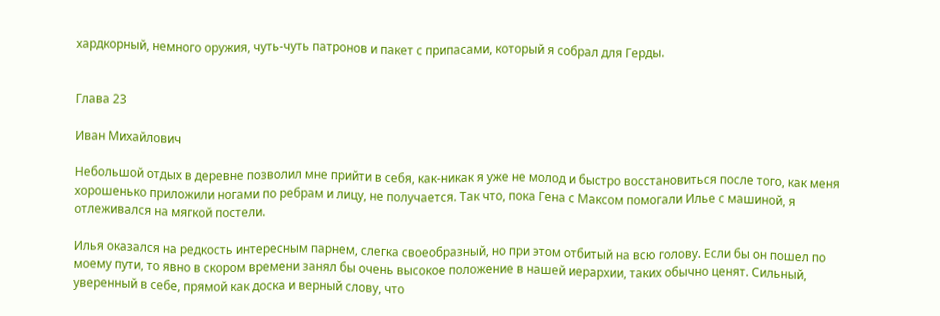хардкорный, немного оружия, чуть‑чуть патронов и пакет с припасами, который я собрал для Герды.


Глава 23

Иван Михайлович

Небольшой отдых в деревне позволил мне прийти в себя, как‑никак я уже не молод и быстро восстановиться после того, как меня хорошенько приложили ногами по ребрам и лицу, не получается. Так что, пока Гена с Максом помогали Илье с машиной, я отлеживался на мягкой постели.

Илья оказался на редкость интересным парнем, слегка своеобразный, но при этом отбитый на всю голову. Если бы он пошел по моему пути, то явно в скором времени занял бы очень высокое положение в нашей иерархии, таких обычно ценят. Сильный, уверенный в себе, прямой как доска и верный слову, что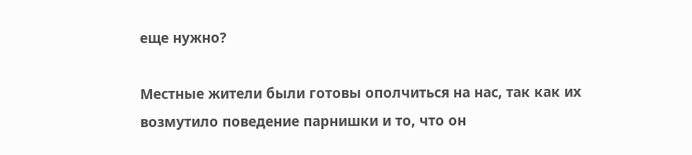еще нужно?

Местные жители были готовы ополчиться на нас, так как их возмутило поведение парнишки и то, что он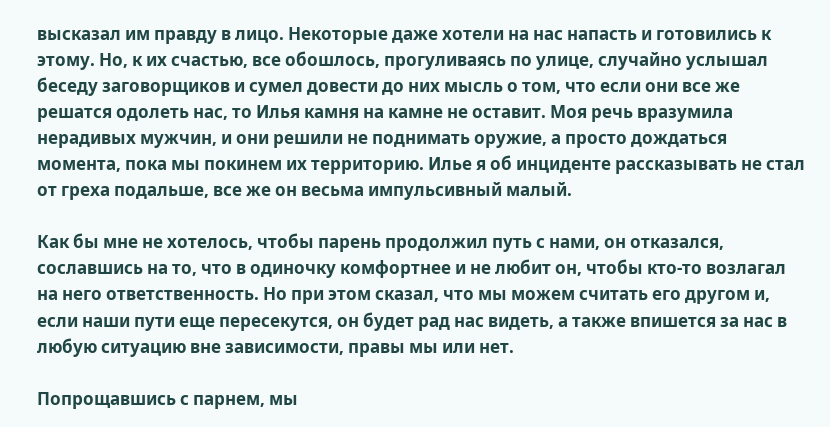высказал им правду в лицо. Некоторые даже хотели на нас напасть и готовились к этому. Но, к их счастью, все обошлось, прогуливаясь по улице, случайно услышал беседу заговорщиков и сумел довести до них мысль о том, что если они все же решатся одолеть нас, то Илья камня на камне не оставит. Моя речь вразумила нерадивых мужчин, и они решили не поднимать оружие, а просто дождаться момента, пока мы покинем их территорию. Илье я об инциденте рассказывать не стал от греха подальше, все же он весьма импульсивный малый.

Как бы мне не хотелось, чтобы парень продолжил путь с нами, он отказался, сославшись на то, что в одиночку комфортнее и не любит он, чтобы кто‑то возлагал на него ответственность. Но при этом сказал, что мы можем считать его другом и, если наши пути еще пересекутся, он будет рад нас видеть, а также впишется за нас в любую ситуацию вне зависимости, правы мы или нет.

Попрощавшись с парнем, мы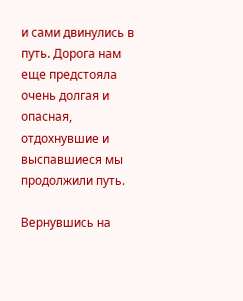и сами двинулись в путь. Дорога нам еще предстояла очень долгая и опасная, отдохнувшие и выспавшиеся мы продолжили путь.

Вернувшись на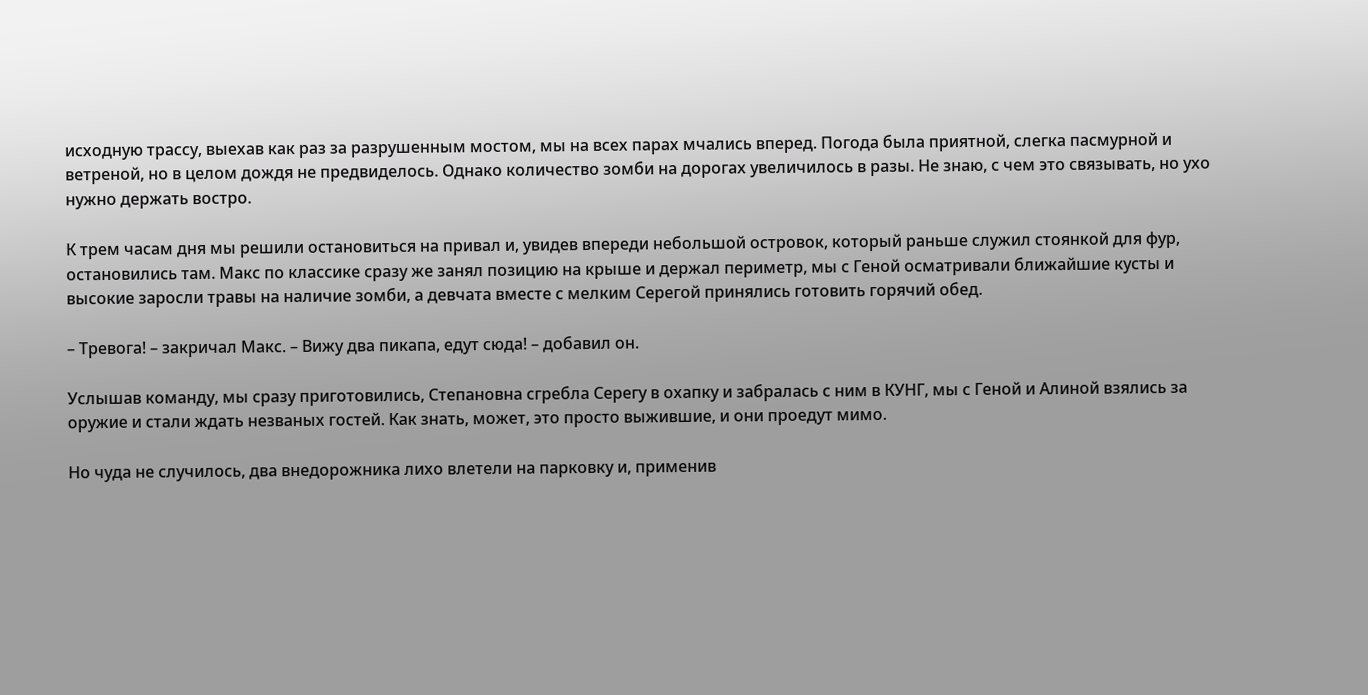исходную трассу, выехав как раз за разрушенным мостом, мы на всех парах мчались вперед. Погода была приятной, слегка пасмурной и ветреной, но в целом дождя не предвиделось. Однако количество зомби на дорогах увеличилось в разы. Не знаю, с чем это связывать, но ухо нужно держать востро.

К трем часам дня мы решили остановиться на привал и, увидев впереди небольшой островок, который раньше служил стоянкой для фур, остановились там. Макс по классике сразу же занял позицию на крыше и держал периметр, мы с Геной осматривали ближайшие кусты и высокие заросли травы на наличие зомби, а девчата вместе с мелким Серегой принялись готовить горячий обед.

– Тревога! – закричал Макс. – Вижу два пикапа, едут сюда! – добавил он.

Услышав команду, мы сразу приготовились, Степановна сгребла Серегу в охапку и забралась с ним в КУНГ, мы с Геной и Алиной взялись за оружие и стали ждать незваных гостей. Как знать, может, это просто выжившие, и они проедут мимо.

Но чуда не случилось, два внедорожника лихо влетели на парковку и, применив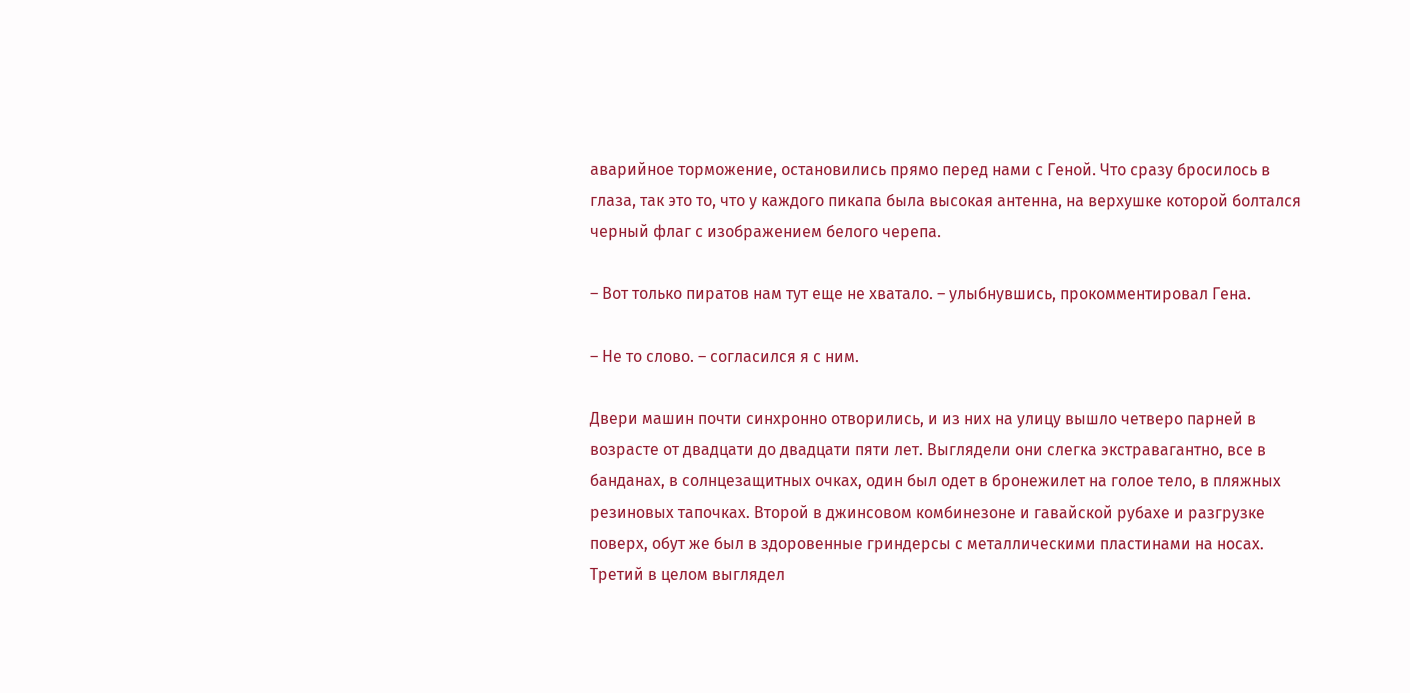аварийное торможение, остановились прямо перед нами с Геной. Что сразу бросилось в глаза, так это то, что у каждого пикапа была высокая антенна, на верхушке которой болтался черный флаг с изображением белого черепа.

– Вот только пиратов нам тут еще не хватало. – улыбнувшись, прокомментировал Гена.

– Не то слово. – согласился я с ним.

Двери машин почти синхронно отворились, и из них на улицу вышло четверо парней в возрасте от двадцати до двадцати пяти лет. Выглядели они слегка экстравагантно, все в банданах, в солнцезащитных очках, один был одет в бронежилет на голое тело, в пляжных резиновых тапочках. Второй в джинсовом комбинезоне и гавайской рубахе и разгрузке поверх, обут же был в здоровенные гриндерсы с металлическими пластинами на носах. Третий в целом выглядел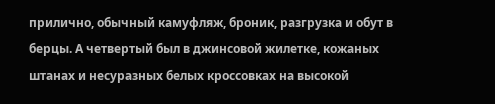прилично, обычный камуфляж, броник, разгрузка и обут в берцы. А четвертый был в джинсовой жилетке, кожаных штанах и несуразных белых кроссовках на высокой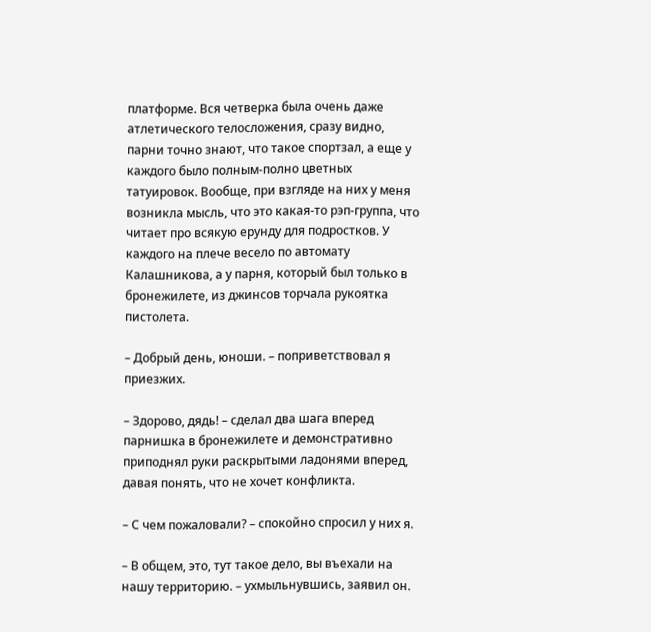платформе. Вся четверка была очень даже атлетического телосложения, сразу видно, парни точно знают, что такое спортзал, а еще у каждого было полным‑полно цветных татуировок. Вообще, при взгляде на них у меня возникла мысль, что это какая‑то рэп‑группа, что читает про всякую ерунду для подростков. У каждого на плече весело по автомату Калашникова, а у парня, который был только в бронежилете, из джинсов торчала рукоятка пистолета.

– Добрый день, юноши. – поприветствовал я приезжих.

– Здорово, дядь! – сделал два шага вперед парнишка в бронежилете и демонстративно приподнял руки раскрытыми ладонями вперед, давая понять, что не хочет конфликта.

– С чем пожаловали? – спокойно спросил у них я.

– В общем, это, тут такое дело, вы въехали на нашу территорию. – ухмыльнувшись, заявил он.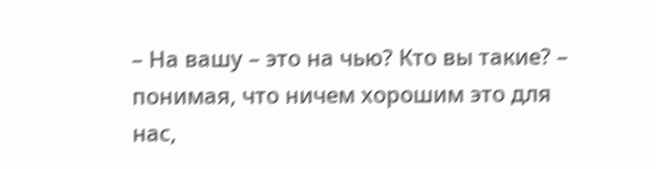– На вашу – это на чью? Кто вы такие? – понимая, что ничем хорошим это для нас,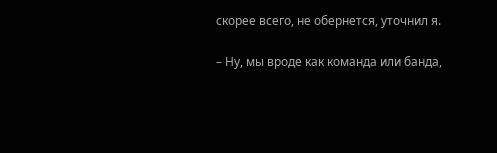скорее всего, не обернется, уточнил я.

– Ну, мы вроде как команда или банда,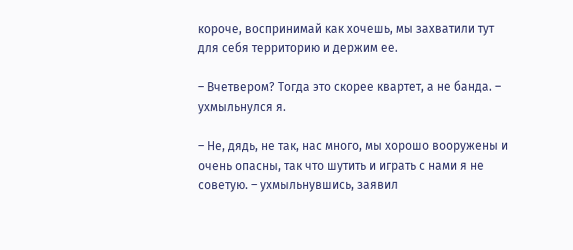короче, воспринимай как хочешь, мы захватили тут для себя территорию и держим ее.

– Вчетвером? Тогда это скорее квартет, а не банда. – ухмыльнулся я.

– Не, дядь, не так, нас много, мы хорошо вооружены и очень опасны, так что шутить и играть с нами я не советую. – ухмыльнувшись, заявил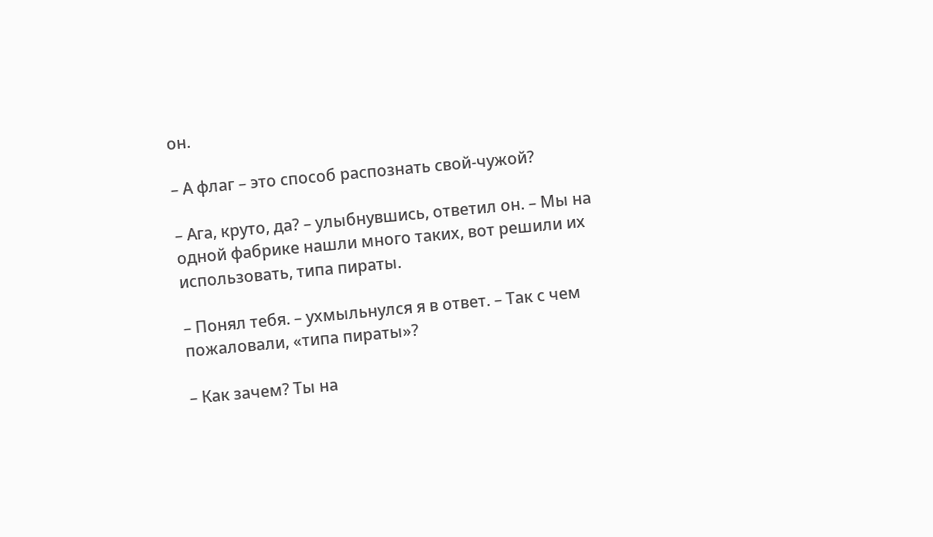он.

– А флаг – это способ распознать свой‑чужой?

– Ага, круто, да? – улыбнувшись, ответил он. – Мы на одной фабрике нашли много таких, вот решили их использовать, типа пираты.

– Понял тебя. – ухмыльнулся я в ответ. – Так с чем пожаловали, «типа пираты»?

– Как зачем? Ты на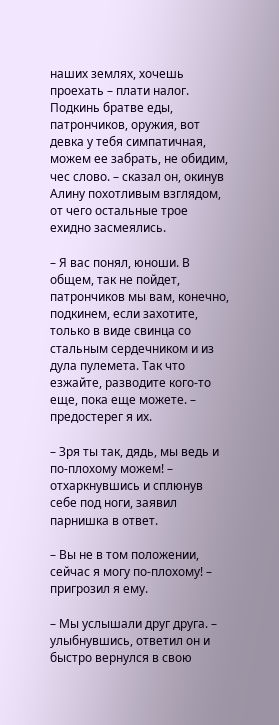наших землях, хочешь проехать – плати налог. Подкинь братве еды, патрончиков, оружия, вот девка у тебя симпатичная, можем ее забрать, не обидим, чес слово. – сказал он, окинув Алину похотливым взглядом, от чего остальные трое ехидно засмеялись.

– Я вас понял, юноши. В общем, так не пойдет, патрончиков мы вам, конечно, подкинем, если захотите, только в виде свинца со стальным сердечником и из дула пулемета. Так что езжайте, разводите кого‑то еще, пока еще можете. – предостерег я их.

– Зря ты так, дядь, мы ведь и по‑плохому можем! – отхаркнувшись и сплюнув себе под ноги, заявил парнишка в ответ.

– Вы не в том положении, сейчас я могу по‑плохому! – пригрозил я ему.

– Мы услышали друг друга. – улыбнувшись, ответил он и быстро вернулся в свою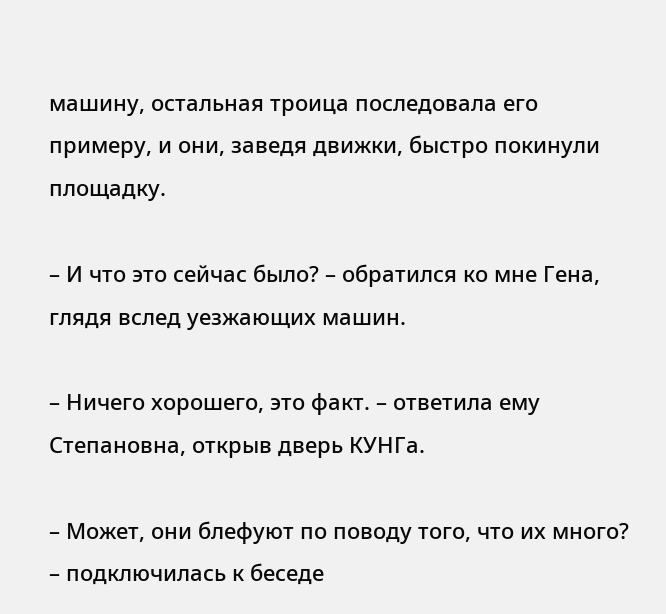машину, остальная троица последовала его примеру, и они, заведя движки, быстро покинули площадку.

– И что это сейчас было? – обратился ко мне Гена, глядя вслед уезжающих машин.

– Ничего хорошего, это факт. – ответила ему Степановна, открыв дверь КУНГа.

– Может, они блефуют по поводу того, что их много? – подключилась к беседе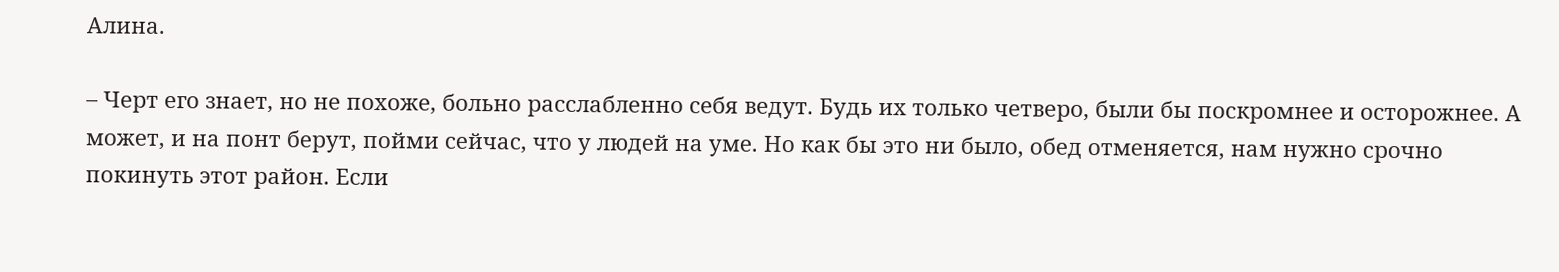Алина.

– Черт его знает, но не похоже, больно расслабленно себя ведут. Будь их только четверо, были бы поскромнее и осторожнее. А может, и на понт берут, пойми сейчас, что у людей на уме. Но как бы это ни было, обед отменяется, нам нужно срочно покинуть этот район. Если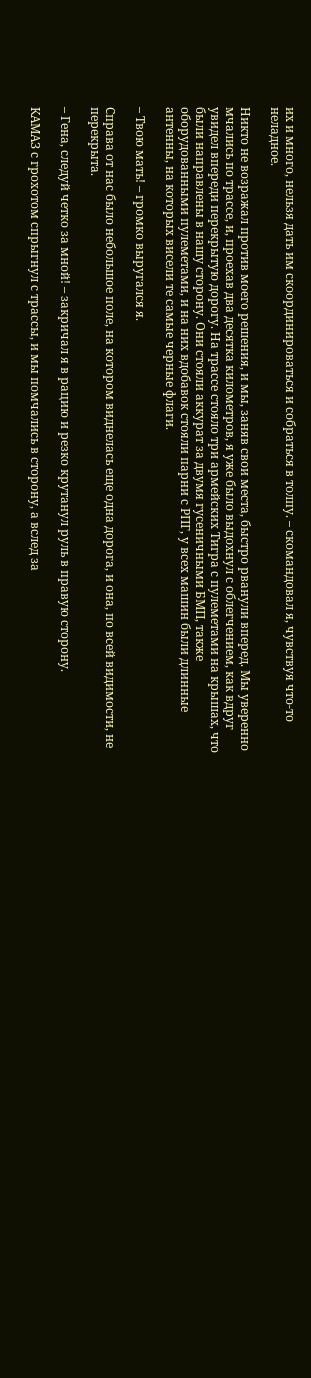их и много, нельзя дать им скоординироваться и собраться в толпу. – скомандовал я, чувствуя что‑то неладное.

Никто не возражал против моего решения, и мы, заняв свои места, быстро рванули вперед. Мы уверенно мчались по трассе, и, проехав два десятка километров, я уже было выдохнул с облегчением, как вдруг увидел впереди перекрытую дорогу. На трассе стояло три армейских Тигра с пулеметами на крышах, что были направлены в нашу сторону. Они стояли аккурат за двумя гусеничными БМП, также оборудованными пулеметами, и на них вдобавок стояли парни с РПГ, у всех машин были длинные антенны, на которых висели те самые черные флаги.

– Твою мать! – громко выругался я.

Справа от нас было небольшое поле, на котором виднелась еще одна дорога, и она, по всей видимости, не перекрыта.

– Гена, следуй четко за мной! – закричал я в рацию и резко крутанул руль в правую сторону.

КАМАЗ с грохотом спрыгнул с трассы, и мы помчались в сторону, а вслед за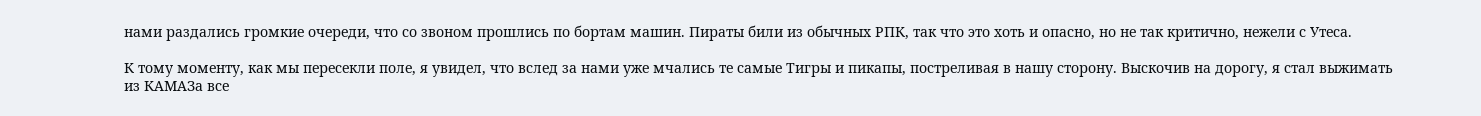нами раздались громкие очереди, что со звоном прошлись по бортам машин. Пираты били из обычных РПК, так что это хоть и опасно, но не так критично, нежели с Утеса.

К тому моменту, как мы пересекли поле, я увидел, что вслед за нами уже мчались те самые Тигры и пикапы, постреливая в нашу сторону. Выскочив на дорогу, я стал выжимать из КАМАЗа все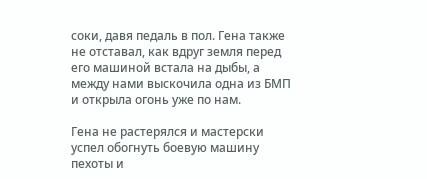соки, давя педаль в пол. Гена также не отставал, как вдруг земля перед его машиной встала на дыбы, а между нами выскочила одна из БМП и открыла огонь уже по нам.

Гена не растерялся и мастерски успел обогнуть боевую машину пехоты и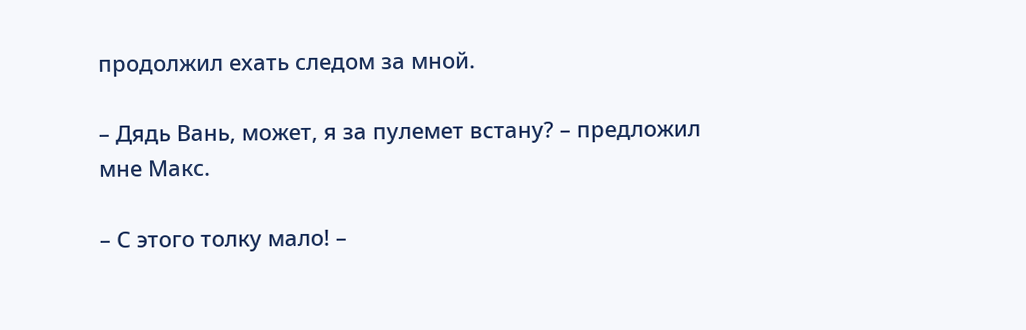продолжил ехать следом за мной.

– Дядь Вань, может, я за пулемет встану? – предложил мне Макс.

– С этого толку мало! –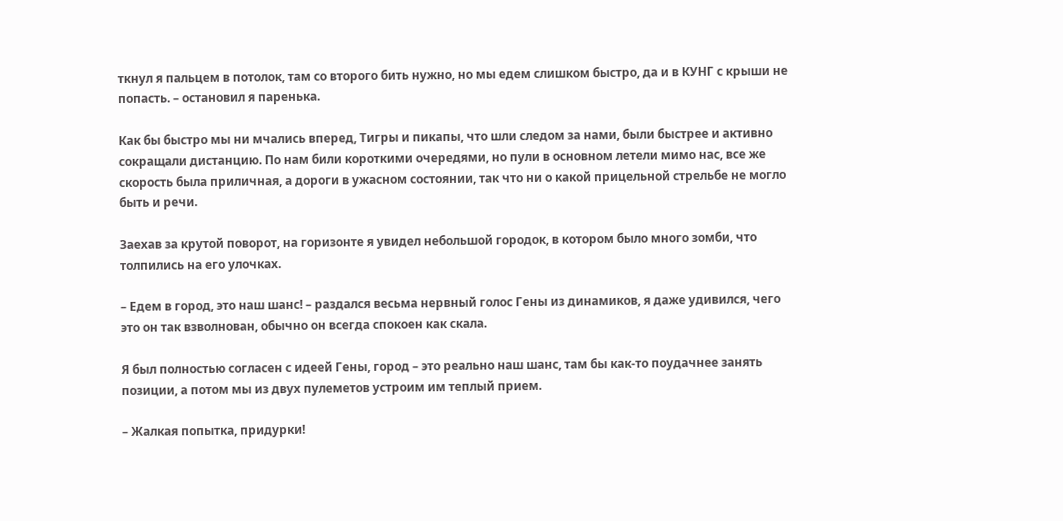ткнул я пальцем в потолок, там со второго бить нужно, но мы едем слишком быстро, да и в КУНГ с крыши не попасть. – остановил я паренька.

Как бы быстро мы ни мчались вперед, Тигры и пикапы, что шли следом за нами, были быстрее и активно сокращали дистанцию. По нам били короткими очередями, но пули в основном летели мимо нас, все же скорость была приличная, а дороги в ужасном состоянии, так что ни о какой прицельной стрельбе не могло быть и речи.

Заехав за крутой поворот, на горизонте я увидел небольшой городок, в котором было много зомби, что толпились на его улочках.

– Едем в город, это наш шанс! – раздался весьма нервный голос Гены из динамиков, я даже удивился, чего это он так взволнован, обычно он всегда спокоен как скала.

Я был полностью согласен с идеей Гены, город – это реально наш шанс, там бы как‑то поудачнее занять позиции, а потом мы из двух пулеметов устроим им теплый прием.

– Жалкая попытка, придурки!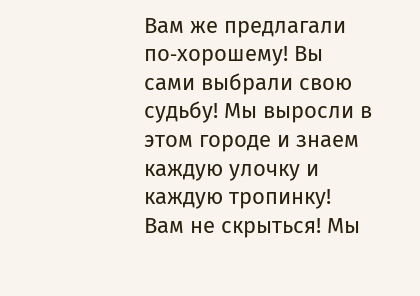Вам же предлагали по‑хорошему! Вы сами выбрали свою судьбу! Мы выросли в этом городе и знаем каждую улочку и каждую тропинку! Вам не скрыться! Мы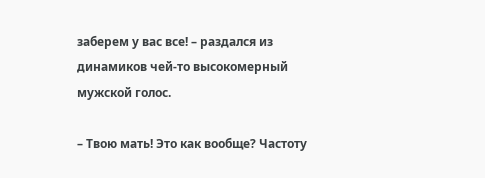заберем у вас все! – раздался из динамиков чей‑то высокомерный мужской голос.

– Твою мать! Это как вообще? Частоту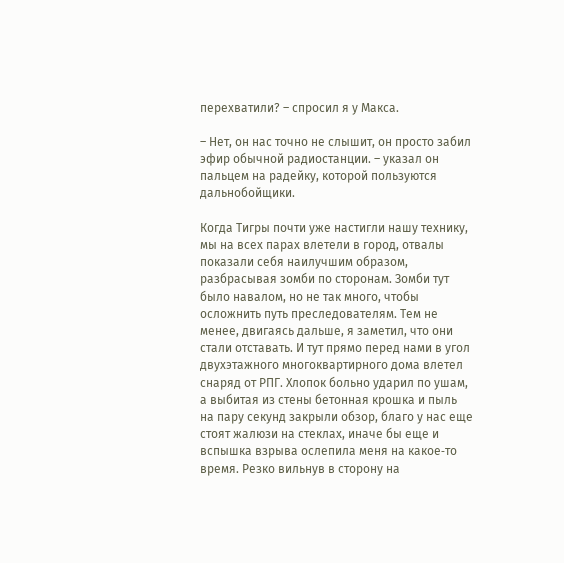перехватили? – спросил я у Макса.

– Нет, он нас точно не слышит, он просто забил эфир обычной радиостанции. – указал он пальцем на радейку, которой пользуются дальнобойщики.

Когда Тигры почти уже настигли нашу технику, мы на всех парах влетели в город, отвалы показали себя наилучшим образом, разбрасывая зомби по сторонам. Зомби тут было навалом, но не так много, чтобы осложнить путь преследователям. Тем не менее, двигаясь дальше, я заметил, что они стали отставать. И тут прямо перед нами в угол двухэтажного многоквартирного дома влетел снаряд от РПГ. Хлопок больно ударил по ушам, а выбитая из стены бетонная крошка и пыль на пару секунд закрыли обзор, благо у нас еще стоят жалюзи на стеклах, иначе бы еще и вспышка взрыва ослепила меня на какое‑то время. Резко вильнув в сторону на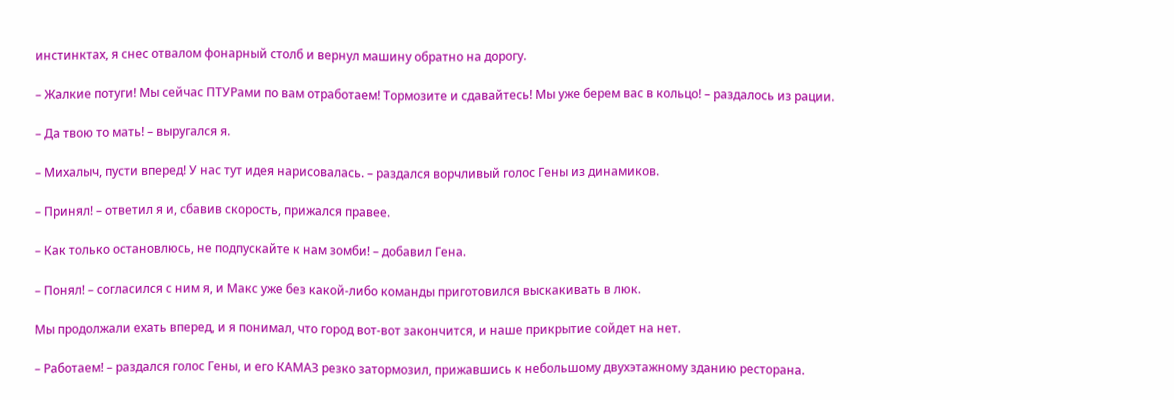инстинктах, я снес отвалом фонарный столб и вернул машину обратно на дорогу.

– Жалкие потуги! Мы сейчас ПТУРами по вам отработаем! Тормозите и сдавайтесь! Мы уже берем вас в кольцо! – раздалось из рации.

– Да твою то мать! – выругался я.

– Михалыч, пусти вперед! У нас тут идея нарисовалась. – раздался ворчливый голос Гены из динамиков.

– Принял! – ответил я и, сбавив скорость, прижался правее.

– Как только остановлюсь, не подпускайте к нам зомби! – добавил Гена.

– Понял! – согласился с ним я, и Макс уже без какой‑либо команды приготовился выскакивать в люк.

Мы продолжали ехать вперед, и я понимал, что город вот‑вот закончится, и наше прикрытие сойдет на нет.

– Работаем! – раздался голос Гены, и его КАМАЗ резко затормозил, прижавшись к небольшому двухэтажному зданию ресторана.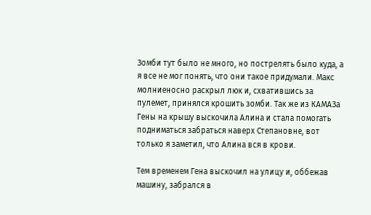Зомби тут было не много, но пострелять было куда, а я все не мог понять, что они такое придумали. Макс молниеносно раскрыл люк и, схватившись за пулемет, принялся крошить зомби. Так же из КАМАЗа Гены на крышу выскочила Алина и стала помогать подниматься забраться наверх Степановне, вот только я заметил, что Алина вся в крови.

Тем временем Гена выскочил на улицу и, оббежав машину, забрался в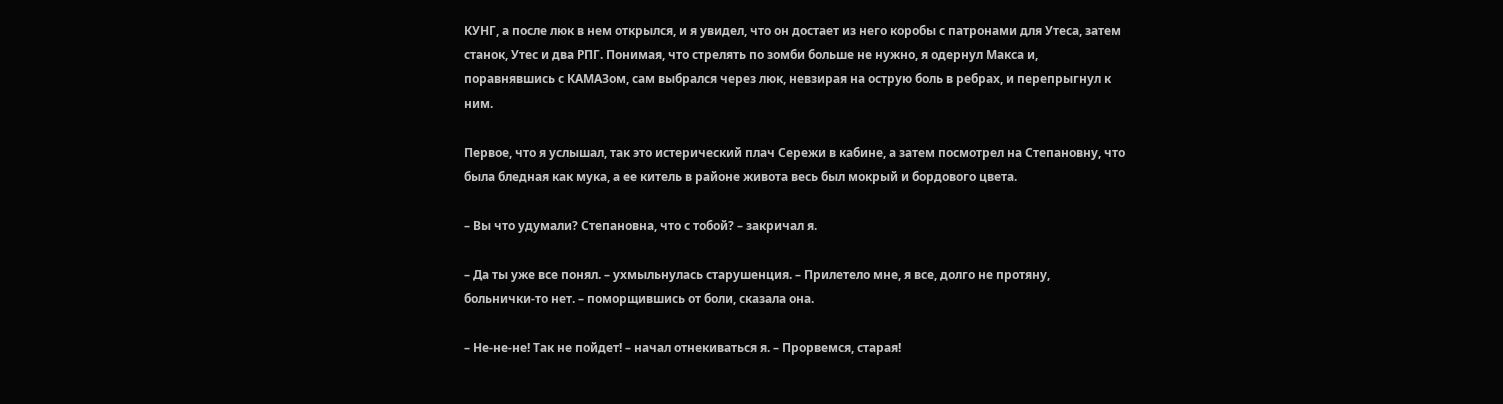КУНГ, а после люк в нем открылся, и я увидел, что он достает из него коробы с патронами для Утеса, затем станок, Утес и два РПГ. Понимая, что стрелять по зомби больше не нужно, я одернул Макса и, поравнявшись с КАМАЗом, сам выбрался через люк, невзирая на острую боль в ребрах, и перепрыгнул к ним.

Первое, что я услышал, так это истерический плач Сережи в кабине, а затем посмотрел на Степановну, что была бледная как мука, а ее китель в районе живота весь был мокрый и бордового цвета.

– Вы что удумали? Степановна, что с тобой? – закричал я.

– Да ты уже все понял. – ухмыльнулась старушенция. – Прилетело мне, я все, долго не протяну, больнички‑то нет. – поморщившись от боли, сказала она.

– Не‑не‑не! Так не пойдет! – начал отнекиваться я. – Прорвемся, старая!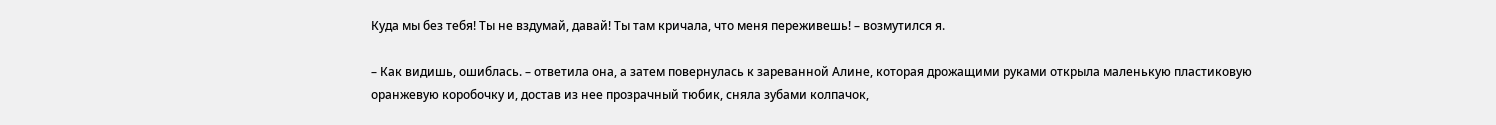Куда мы без тебя! Ты не вздумай, давай! Ты там кричала, что меня переживешь! – возмутился я.

– Как видишь, ошиблась. – ответила она, а затем повернулась к зареванной Алине, которая дрожащими руками открыла маленькую пластиковую оранжевую коробочку и, достав из нее прозрачный тюбик, сняла зубами колпачок,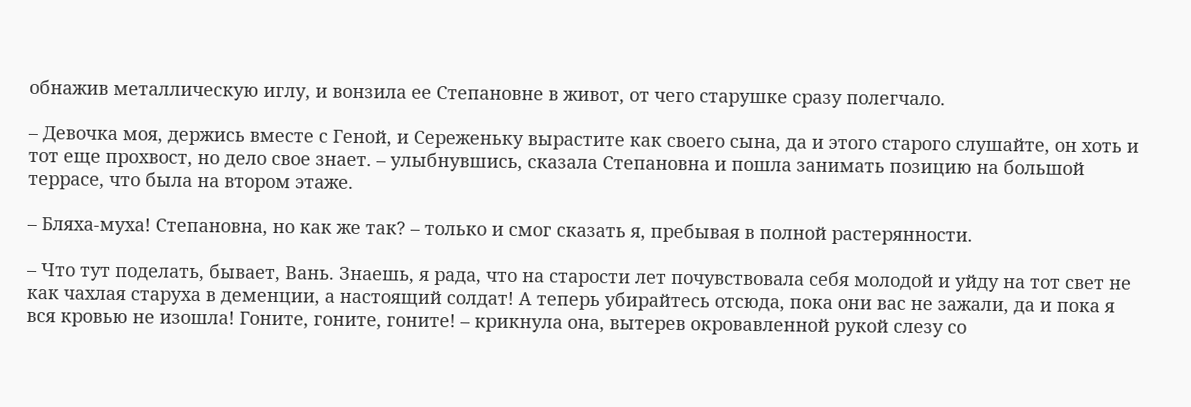обнажив металлическую иглу, и вонзила ее Степановне в живот, от чего старушке сразу полегчало.

– Девочка моя, держись вместе с Геной, и Сереженьку вырастите как своего сына, да и этого старого слушайте, он хоть и тот еще прохвост, но дело свое знает. – улыбнувшись, сказала Степановна и пошла занимать позицию на большой террасе, что была на втором этаже.

– Бляха‑муха! Степановна, но как же так? – только и смог сказать я, пребывая в полной растерянности.

– Что тут поделать, бывает, Вань. Знаешь, я рада, что на старости лет почувствовала себя молодой и уйду на тот свет не как чахлая старуха в деменции, а настоящий солдат! А теперь убирайтесь отсюда, пока они вас не зажали, да и пока я вся кровью не изошла! Гоните, гоните, гоните! – крикнула она, вытерев окровавленной рукой слезу со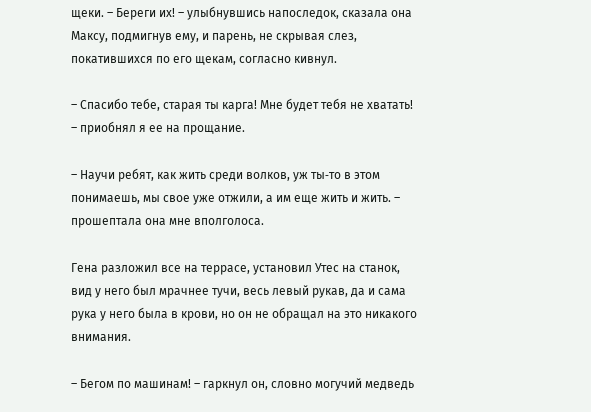щеки. – Береги их! – улыбнувшись напоследок, сказала она Максу, подмигнув ему, и парень, не скрывая слез, покатившихся по его щекам, согласно кивнул.

– Спасибо тебе, старая ты карга! Мне будет тебя не хватать! – приобнял я ее на прощание.

– Научи ребят, как жить среди волков, уж ты‑то в этом понимаешь, мы свое уже отжили, а им еще жить и жить. – прошептала она мне вполголоса.

Гена разложил все на террасе, установил Утес на станок, вид у него был мрачнее тучи, весь левый рукав, да и сама рука у него была в крови, но он не обращал на это никакого внимания.

– Бегом по машинам! – гаркнул он, словно могучий медведь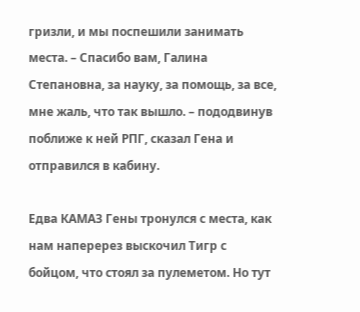гризли, и мы поспешили занимать места. – Спасибо вам, Галина Степановна, за науку, за помощь, за все, мне жаль, что так вышло. – пододвинув поближе к ней РПГ, сказал Гена и отправился в кабину.

Едва КАМАЗ Гены тронулся с места, как нам наперерез выскочил Тигр с бойцом, что стоял за пулеметом. Но тут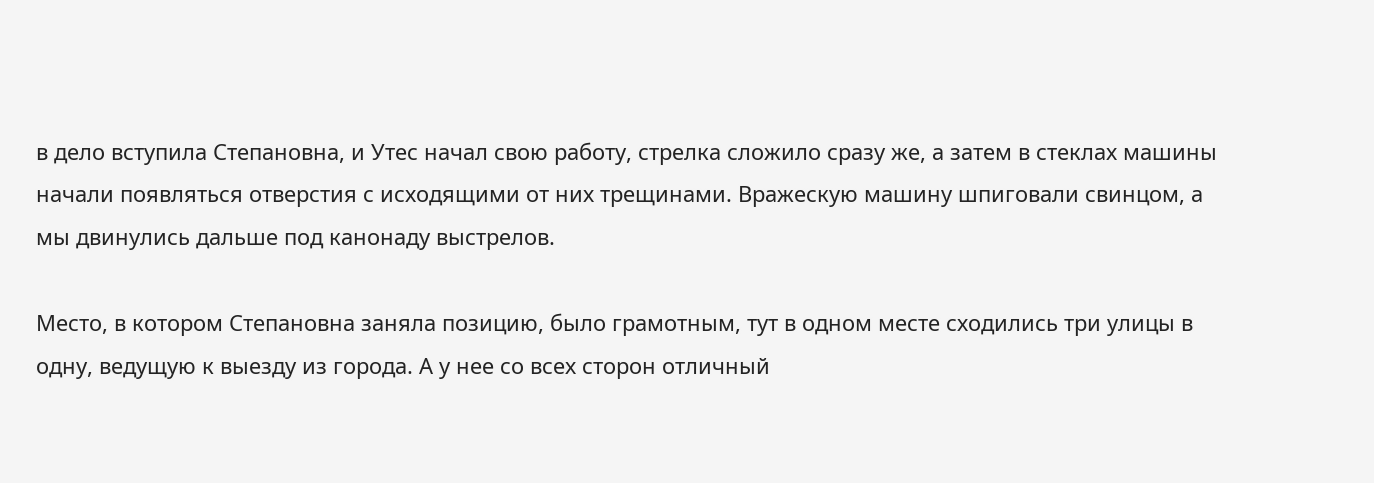в дело вступила Степановна, и Утес начал свою работу, стрелка сложило сразу же, а затем в стеклах машины начали появляться отверстия с исходящими от них трещинами. Вражескую машину шпиговали свинцом, а мы двинулись дальше под канонаду выстрелов.

Место, в котором Степановна заняла позицию, было грамотным, тут в одном месте сходились три улицы в одну, ведущую к выезду из города. А у нее со всех сторон отличный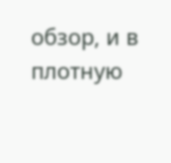обзор, и в плотную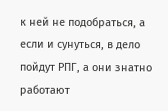к ней не подобраться, а если и сунуться, в дело пойдут РПГ, а они знатно работают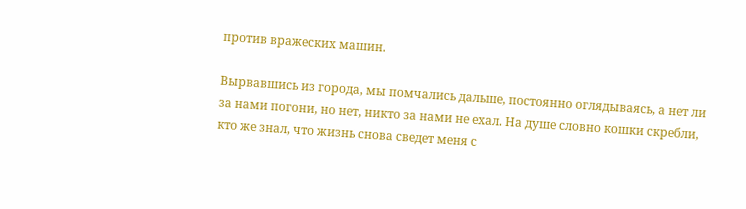против вражеских машин.

Вырвавшись из города, мы помчались дальше, постоянно оглядываясь, а нет ли за нами погони, но нет, никто за нами не ехал. На душе словно кошки скребли, кто же знал, что жизнь снова сведет меня с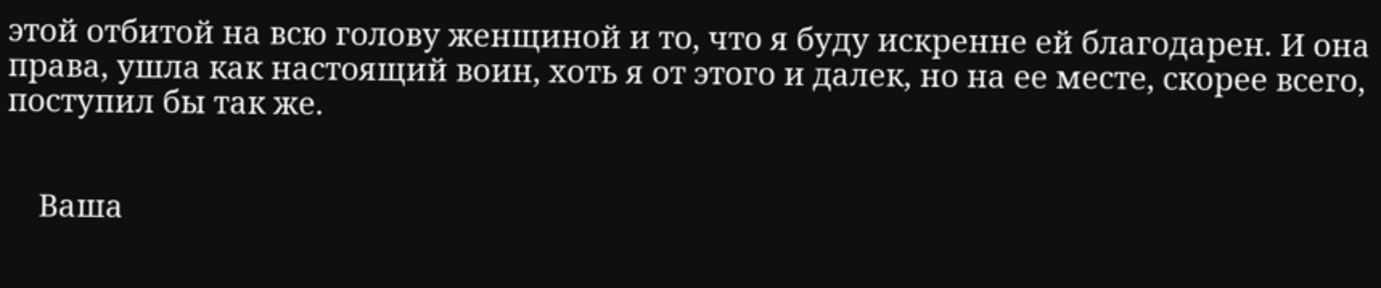этой отбитой на всю голову женщиной и то, что я буду искренне ей благодарен. И она права, ушла как настоящий воин, хоть я от этого и далек, но на ее месте, скорее всего, поступил бы так же.


    Ваша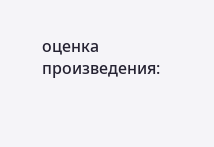оценка произведения: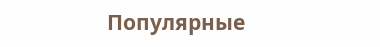Популярные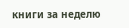книги за неделю